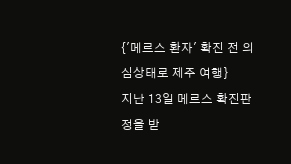{'메르스 환자' 확진 전 의심상태로 제주 여행}
지난 13일 메르스 확진판정을 받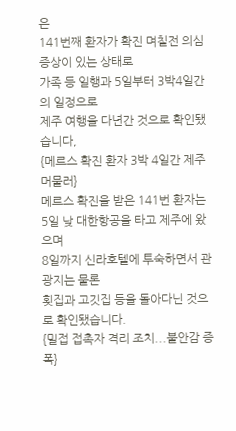은
141번째 환자가 확진 며칠전 의심 증상이 있는 상태로
가족 등 일행과 5일부터 3박4일간의 일정으로
제주 여행을 다년간 것으로 확인됐습니다,
{메르스 확진 환자 3박 4일간 제주 머물러}
메르스 확진을 받은 141번 환자는
5일 낮 대한항공을 타고 제주에 왔으며
8일까지 신라호텔에 투숙하면서 관광지는 물론
횟집과 고깃집 등을 돌아다닌 것으로 확인됐습니다.
{밀접 접촉자 격리 조치...불안감 증폭}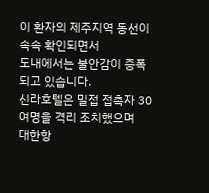이 환자의 제주지역 동선이 속속 확인되면서
도내에서는 불안감이 증폭되고 있습니다.
신라호텔은 밀접 접촉자 30여명을 격리 조치했으며
대한항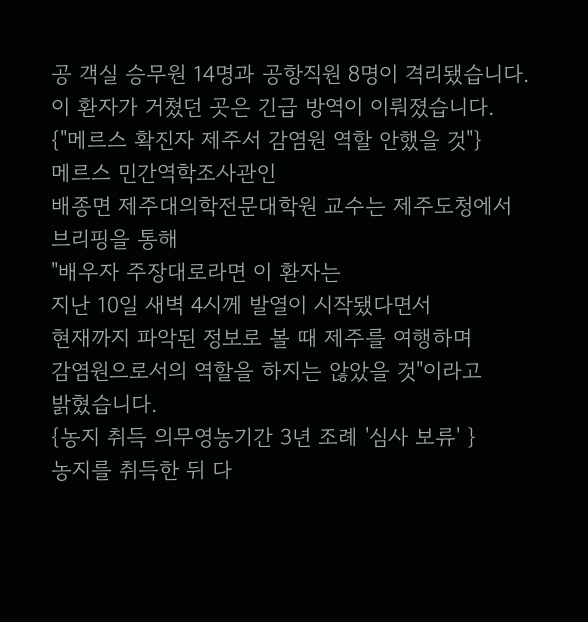공 객실 승무원 14명과 공항직원 8명이 격리됐습니다.
이 환자가 거쳤던 곳은 긴급 방역이 이뤄졌습니다.
{"메르스 확진자 제주서 감염원 역할 안했을 것"}
메르스 민간역학조사관인
배종면 제주대의학전문대학원 교수는 제주도청에서 브리핑을 통해
"배우자 주장대로라면 이 환자는
지난 10일 새벽 4시께 발열이 시작됐다면서
현재까지 파악된 정보로 볼 때 제주를 여행하며
감염원으로서의 역할을 하지는 않았을 것"이라고
밝혔습니다.
{농지 취득 의무영농기간 3년 조례 '심사 보류' }
농지를 취득한 뒤 다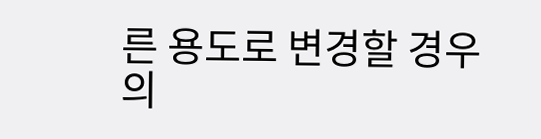른 용도로 변경할 경우
의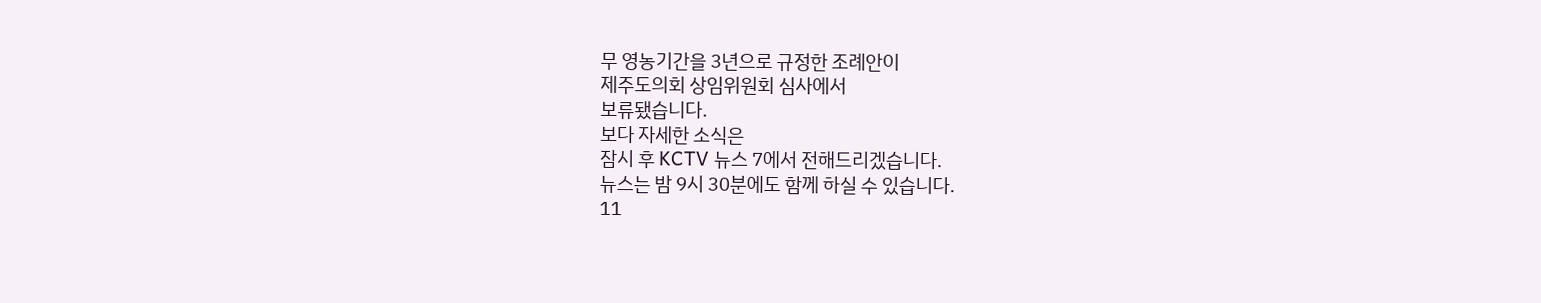무 영농기간을 3년으로 규정한 조례안이
제주도의회 상임위원회 심사에서
보류됐습니다.
보다 자세한 소식은
잠시 후 KCTV 뉴스 7에서 전해드리겠습니다.
뉴스는 밤 9시 30분에도 함께 하실 수 있습니다.
11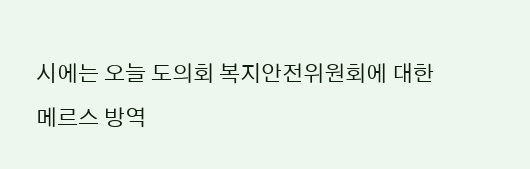시에는 오늘 도의회 복지안전위원회에 대한
메르스 방역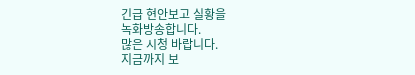긴급 현안보고 실황을
녹화방송합니다.
많은 시청 바랍니다.
지금까지 보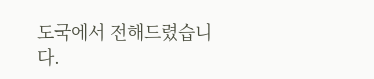도국에서 전해드렸습니다.